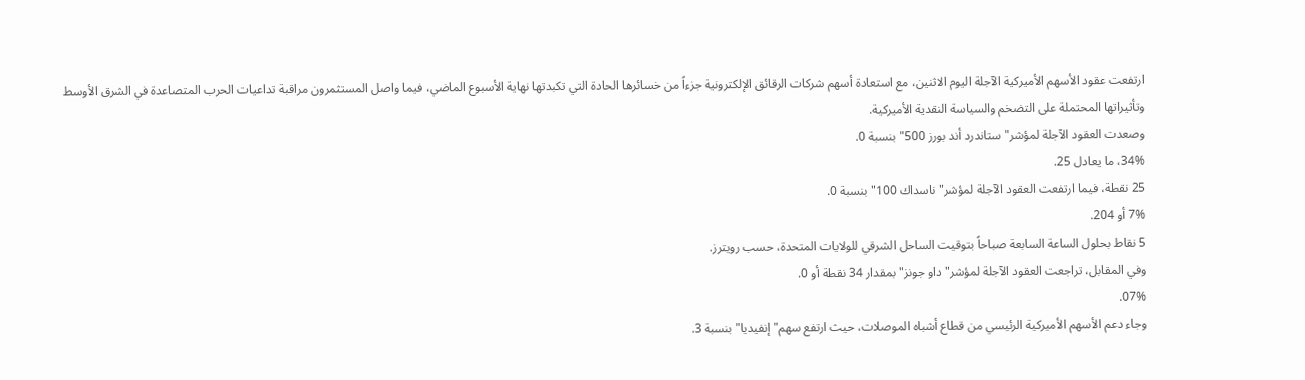ارتفعت عقود الأسهم الأميركية الآجلة اليوم الاثنين، مع استعادة أسهم شركات الرقائق الإلكترونية جزءاً من خسائرها الحادة التي تكبدتها نهاية الأسبوع الماضي، فيما واصل المستثمرون مراقبة تداعيات الحرب المتصاعدة في الشرق الأوسط وتأثيراتها المحتملة على التضخم والسياسة النقدية الأميركية.
وصعدت العقود الآجلة لمؤشر" ستاندرد أند بورز 500" بنسبة 0.
34%، ما يعادل 25.
25 نقطة، فيما ارتفعت العقود الآجلة لمؤشر" ناسداك 100" بنسبة 0.
7% أو 204.
5 نقاط بحلول الساعة السابعة صباحاً بتوقيت الساحل الشرقي للولايات المتحدة، حسب رويترز.
وفي المقابل، تراجعت العقود الآجلة لمؤشر" داو جونز" بمقدار 34 نقطة أو 0.
07%.
وجاء دعم الأسهم الأميركية الرئيسي من قطاع أشباه الموصلات، حيث ارتفع سهم" إنفيديا" بنسبة 3.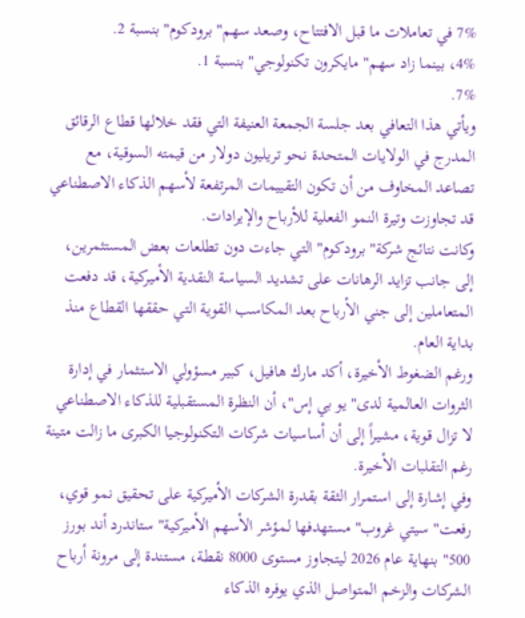7% في تعاملات ما قبل الافتتاح، وصعد سهم" برودكوم" بنسبة 2.
4%، بينما زاد سهم" مايكرون تكنولوجي" بنسبة 1.
7%.
ويأتي هذا التعافي بعد جلسة الجمعة العنيفة التي فقد خلالها قطاع الرقائق المدرج في الولايات المتحدة نحو تريليون دولار من قيمته السوقية، مع تصاعد المخاوف من أن تكون التقييمات المرتفعة لأسهم الذكاء الاصطناعي قد تجاوزت وتيرة النمو الفعلية للأرباح والإيرادات.
وكانت نتائج شركة" برودكوم" التي جاءت دون تطلعات بعض المستثمرين، إلى جانب تزايد الرهانات على تشديد السياسة النقدية الأميركية، قد دفعت المتعاملين إلى جني الأرباح بعد المكاسب القوية التي حققها القطاع منذ بداية العام.
ورغم الضغوط الأخيرة، أكد مارك هافيل، كبير مسؤولي الاستثمار في إدارة الثروات العالمية لدى" يو بي إس"، أن النظرة المستقبلية للذكاء الاصطناعي لا تزال قوية، مشيراً إلى أن أساسيات شركات التكنولوجيا الكبرى ما زالت متينة رغم التقلبات الأخيرة.
وفي إشارة إلى استمرار الثقة بقدرة الشركات الأميركية على تحقيق نمو قوي، رفعت" سيتي غروب" مستهدفها لمؤشر الأسهم الأميركية" ستاندرد أند بورز 500" بنهاية عام 2026 ليتجاوز مستوى 8000 نقطة، مستندة إلى مرونة أرباح الشركات والزخم المتواصل الذي يوفره الذكاء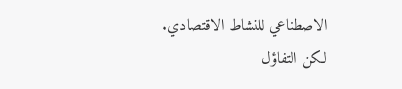الاصطناعي للنشاط الاقتصادي.
لكن التفاؤل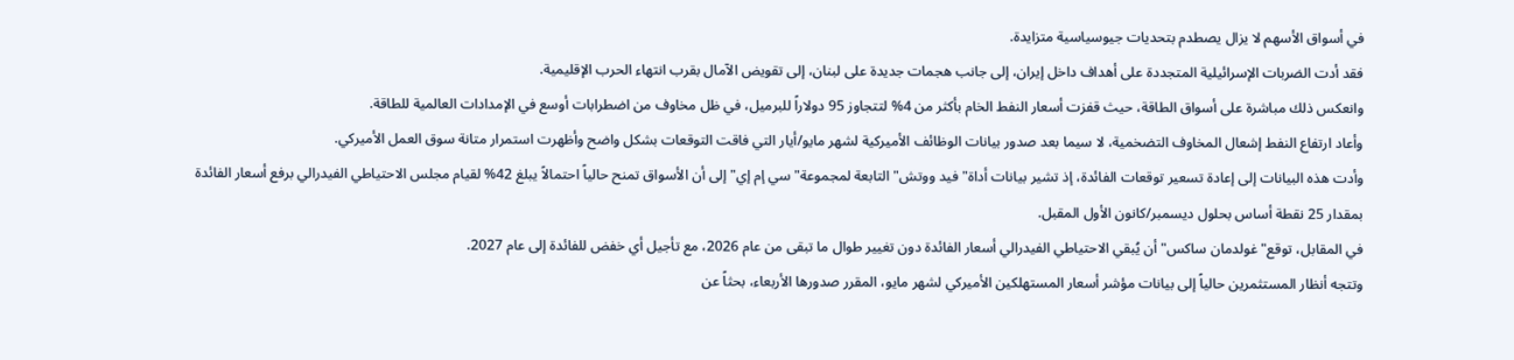في أسواق الأسهم لا يزال يصطدم بتحديات جيوسياسية متزايدة.
فقد أدت الضربات الإسرائيلية المتجددة على أهداف داخل إيران، إلى جانب هجمات جديدة على لبنان، إلى تقويض الآمال بقرب انتهاء الحرب الإقليمية.
وانعكس ذلك مباشرة على أسواق الطاقة، حيث قفزت أسعار النفط الخام بأكثر من 4% لتتجاوز 95 دولاراً للبرميل، في ظل مخاوف من اضطرابات أوسع في الإمدادات العالمية للطاقة.
وأعاد ارتفاع النفط إشعال المخاوف التضخمية، لا سيما بعد صدور بيانات الوظائف الأميركية لشهر مايو/أيار التي فاقت التوقعات بشكل واضح وأظهرت استمرار متانة سوق العمل الأميركي.
وأدت هذه البيانات إلى إعادة تسعير توقعات الفائدة، إذ تشير بيانات أداة" فيد ووتش" التابعة لمجموعة" سي إم إي" إلى أن الأسواق تمنح حالياً احتمالاً يبلغ 42% لقيام مجلس الاحتياطي الفيدرالي برفع أسعار الفائدة بمقدار 25 نقطة أساس بحلول ديسمبر/كانون الأول المقبل.
في المقابل، توقع" غولدمان ساكس" أن يُبقي الاحتياطي الفيدرالي أسعار الفائدة دون تغيير طوال ما تبقى من عام 2026، مع تأجيل أي خفض للفائدة إلى عام 2027.
وتتجه أنظار المستثمرين حالياً إلى بيانات مؤشر أسعار المستهلكين الأميركي لشهر مايو، المقرر صدورها الأربعاء، بحثاً عن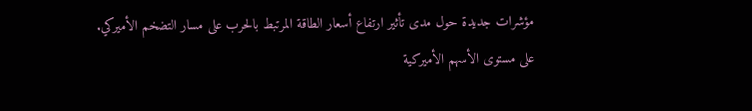مؤشرات جديدة حول مدى تأثير ارتفاع أسعار الطاقة المرتبط بالحرب على مسار التضخم الأميركي.
على مستوى الأسهم الأميركية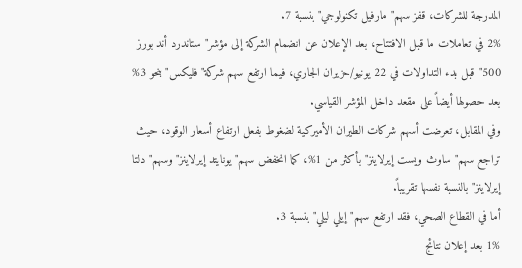المدرجة للشركات، قفز سهم" مارفيل تكنولوجي" بنسبة 7.
2% في تعاملات ما قبل الافتتاح، بعد الإعلان عن انضمام الشركة إلى مؤشر" ستاندرد أند بورز 500" قبل بدء التداولات في 22 يونيو/حزيران الجاري، فيما ارتفع سهم شركة" فليكس" بنحو 3% بعد حصولها أيضاً على مقعد داخل المؤشر القياسي.
وفي المقابل، تعرضت أسهم شركات الطيران الأميركية لضغوط بفعل ارتفاع أسعار الوقود، حيث تراجع سهم" ساوث ويست إيرلاينز" بأكثر من 1%، كما انخفض سهم" يونايتد إيرلاينز" وسهم" دلتا إيرلاينز" بالنسبة نفسها تقريباً.
أما في القطاع الصحي، فقد ارتفع سهم" إيلي ليلي" بنسبة 3.
1% بعد إعلان نتائج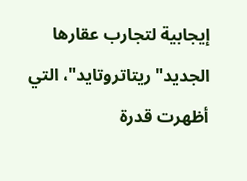إيجابية لتجارب عقارها الجديد" ريتاتروتايد"، التي أظهرت قدرة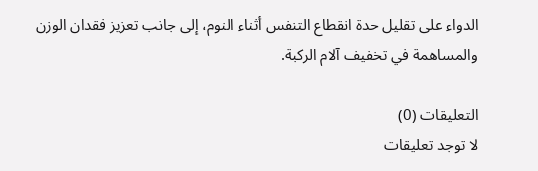الدواء على تقليل حدة انقطاع التنفس أثناء النوم، إلى جانب تعزيز فقدان الوزن والمساهمة في تخفيف آلام الركبة.

التعليقات (0)
لا توجد تعليقات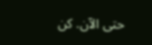حتى الآن. كن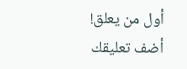أول من يعلق!
أضف تعليقك